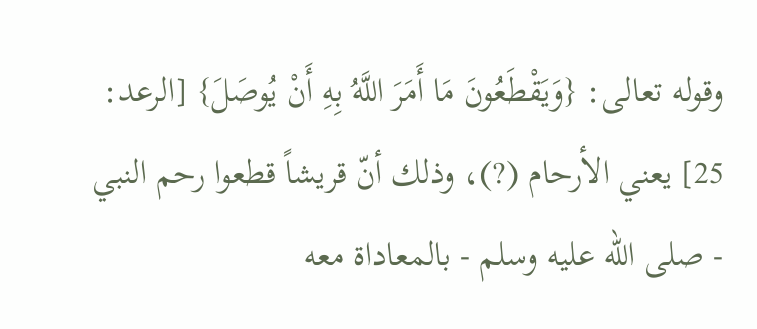وقوله تعالى: {وَيَقْطَعُونَ مَا أَمَرَ اللَّهُ بِهِ أَنْ يُوصَلَ} [الرعد: 25] يعني الأرحام (?)، وذلك أنّ قريشاً قطعوا رحم النبي - صلى الله عليه وسلم - بالمعاداة معه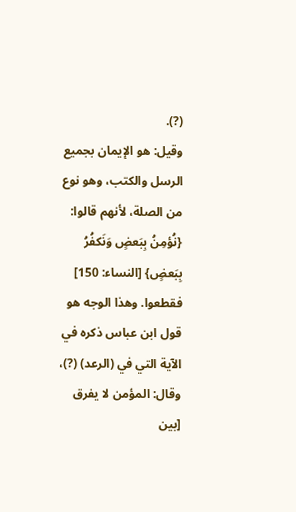(?).
وقيل: هو الإيمان بجميع الرسل والكتب، وهو نوع من الصلة، لأنهم قالوا: {نُؤمِنُ بِبَعضٍ وَنَكفُرُ بِبَعضٍ} [النساء: 150] فقطعوا. وهذا الوجه هو قول ابن عباس ذكره في الآية التي في (الرعد) (?)، وقال: المؤمن لا يفرق [بين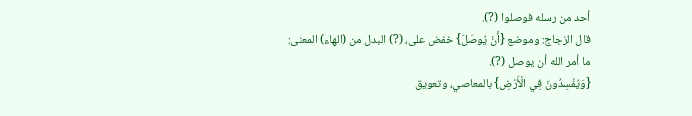أحد من رسله فوصلوا (?).
قال الزجاج: وموضع {أَنْ يُوصَلَ} خفض على، (?) البدل من (الهاء) المعنى: ما أمر الله أن يوصل (?).
{وَيُفْسِدُونَ فِي الْأَرْضِ} بالمعاصي، وتعويق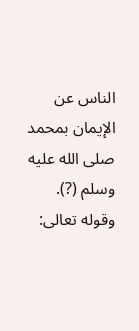الناس عن الإيمان بمحمد صلى الله عليه وسلم (?).
وقوله تعالى: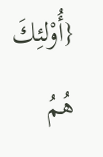{أُوْلئِكَ هُمُ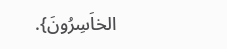الخاَسِرُونَ}.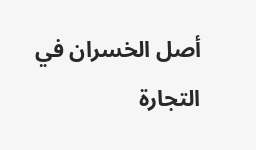أصل الخسران في التجارة